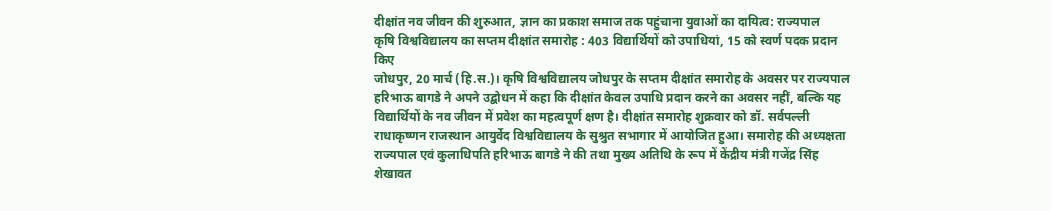दीक्षांत नव जीवन की शुरुआत, ज्ञान का प्रकाश समाज तक पहुंचाना युवाओं का दायित्व: राज्यपाल
कृषि विश्वविद्यालय का सप्तम दीक्षांत समारोह : 403 विद्यार्थियों को उपाधियां, 15 को स्वर्ण पदक प्रदान किए
जोधपुर, 20 मार्च (हि.स.)। कृषि विश्वविद्यालय जोधपुर के सप्तम दीक्षांत समारोह के अवसर पर राज्यपाल हरिभाऊ बागडे ने अपने उद्बोधन में कहा कि दीक्षांत केवल उपाधि प्रदान करने का अवसर नहीं, बल्कि यह विद्यार्थियों के नव जीवन में प्रवेश का महत्वपूर्ण क्षण है। दीक्षांत समारोह शुक्रवार को डॉ. सर्वपल्ली राधाकृष्णन राजस्थान आयुर्वेद विश्वविद्यालय के सुश्रुत सभागार में आयोजित हुआ। समारोह की अध्यक्षता राज्यपाल एवं कुलाधिपति हरिभाऊ बागडे ने की तथा मुख्य अतिथि के रूप में केंद्रीय मंत्री गजेंद्र सिंह शेखावत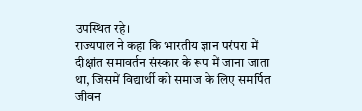उपस्थित रहे।
राज्यपाल ने कहा कि भारतीय ज्ञान परंपरा में दीक्षांत समावर्तन संस्कार के रूप में जाना जाता था, जिसमें विद्यार्थी को समाज के लिए समर्पित जीवन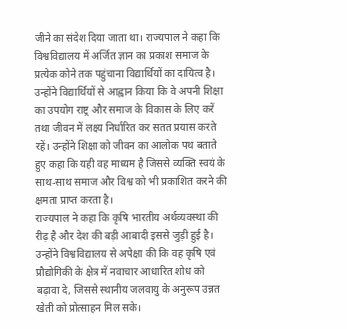जीने का संदेश दिया जाता था। राज्यपाल ने कहा कि विश्वविद्यालय में अर्जित ज्ञान का प्रकाश समाज के प्रत्येक कोने तक पहुंचाना विद्यार्थियों का दायित्व है। उन्होंने विद्यार्थियों से आह्वान किया कि वे अपनी शिक्षा का उपयोग राष्ट्र और समाज के विकास के लिए करें तथा जीवन में लक्ष्य निर्धारित कर सतत प्रयास करते रहें। उन्होंने शिक्षा को जीवन का आलोक पथ बताते हुए कहा कि यही वह माध्यम है जिससे व्यक्ति स्वयं के साथ-साथ समाज और विश्व को भी प्रकाशित करने की क्षमता प्राप्त करता है।
राज्यपाल ने कहा कि कृषि भारतीय अर्थव्यवस्था की रीढ़ है और देश की बड़ी आबादी इससे जुड़ी हुई है। उन्होंने विश्वविद्यालय से अपेक्षा की कि वह कृषि एवं प्रौद्योगिकी के क्षेत्र में नवाचार आधारित शोध को बढ़ावा दे, जिससे स्थानीय जलवायु के अनुरूप उन्नत खेती को प्रोत्साहन मिल सके।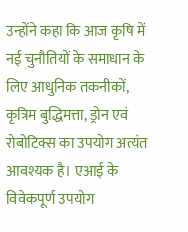उन्होंने कहा कि आज कृषि में नई चुनौतियों के समाधान के लिए आधुनिक तकनीकों, कृत्रिम बुद्धिमत्ता, ड्रोन एवं रोबोटिक्स का उपयोग अत्यंत आवश्यक है। एआई के विवेकपूर्ण उपयोग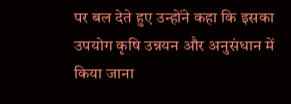पर बल देते हुए उन्होंने कहा कि इसका उपयोग कृषि उन्नयन और अनुसंधान में किया जाना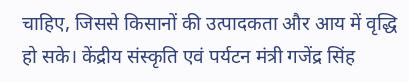चाहिए, जिससे किसानों की उत्पादकता और आय में वृद्धि हो सके। केंद्रीय संस्कृति एवं पर्यटन मंत्री गजेंद्र सिंह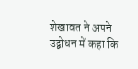शेखावत ने अपने उद्बोधन में कहा कि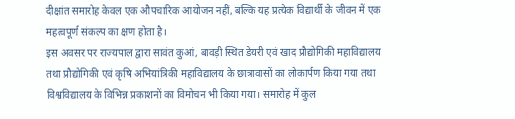दीक्षांत समारोह केवल एक औपचारिक आयोजन नहीं, बल्कि यह प्रत्येक विद्यार्थी के जीवन में एक महत्वपूर्ण संकल्प का क्षण होता है।
इस अवसर पर राज्यपाल द्वारा सावंत कुआं, बावड़ी स्थित डेयरी एवं खाद प्रौद्योगिकी महाविद्यालय तथा प्रौद्योगिकी एवं कृषि अभियांत्रिकी महाविद्यालय के छात्रावासों का लोकार्पण किया गया तथा विश्वविद्यालय के विभिन्न प्रकाशनों का विमोचन भी किया गया। समारोह में कुल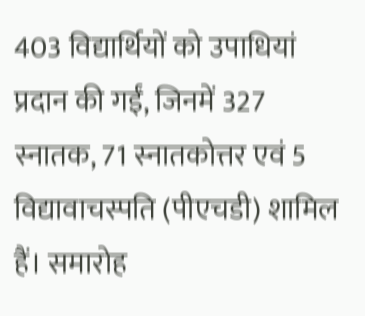403 विद्यार्थियों को उपाधियां प्रदान की गईं, जिनमें 327 स्नातक, 71 स्नातकोत्तर एवं 5 विद्यावाचस्पति (पीएचडी) शामिल हैं। समारोह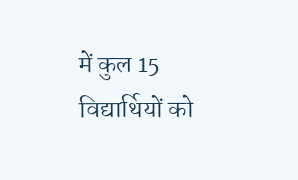में कुल 15 विद्यार्थियों को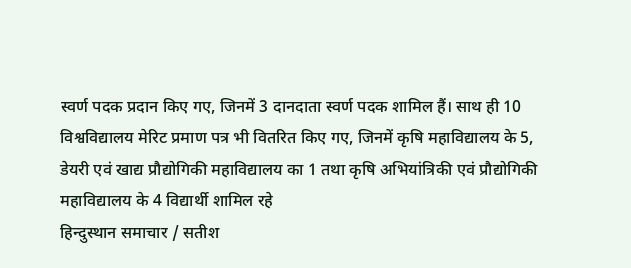स्वर्ण पदक प्रदान किए गए, जिनमें 3 दानदाता स्वर्ण पदक शामिल हैं। साथ ही 10 विश्वविद्यालय मेरिट प्रमाण पत्र भी वितरित किए गए, जिनमें कृषि महाविद्यालय के 5, डेयरी एवं खाद्य प्रौद्योगिकी महाविद्यालय का 1 तथा कृषि अभियांत्रिकी एवं प्रौद्योगिकी महाविद्यालय के 4 विद्यार्थी शामिल रहे
हिन्दुस्थान समाचार / सतीश